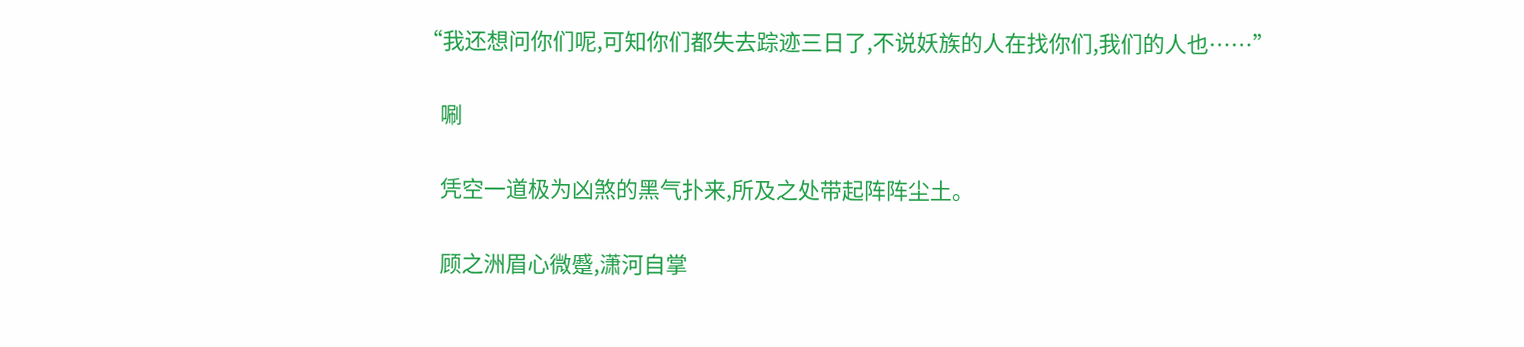“我还想问你们呢,可知你们都失去踪迹三日了,不说妖族的人在找你们,我们的人也……”

    唰

    凭空一道极为凶煞的黑气扑来,所及之处带起阵阵尘土。

    顾之洲眉心微蹙,潇河自掌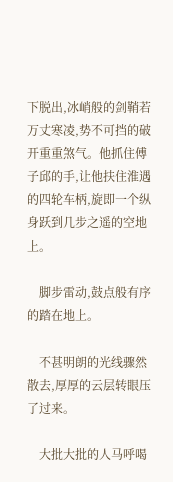下脱出,冰峭般的剑鞘若万丈寒凌,势不可挡的破开重重煞气。他抓住傅子邱的手,让他扶住淮遇的四轮车柄,旋即一个纵身跃到几步之遥的空地上。

    脚步雷动,鼓点般有序的踏在地上。

    不甚明朗的光线骤然散去,厚厚的云层转眼压了过来。

    大批大批的人马呼喝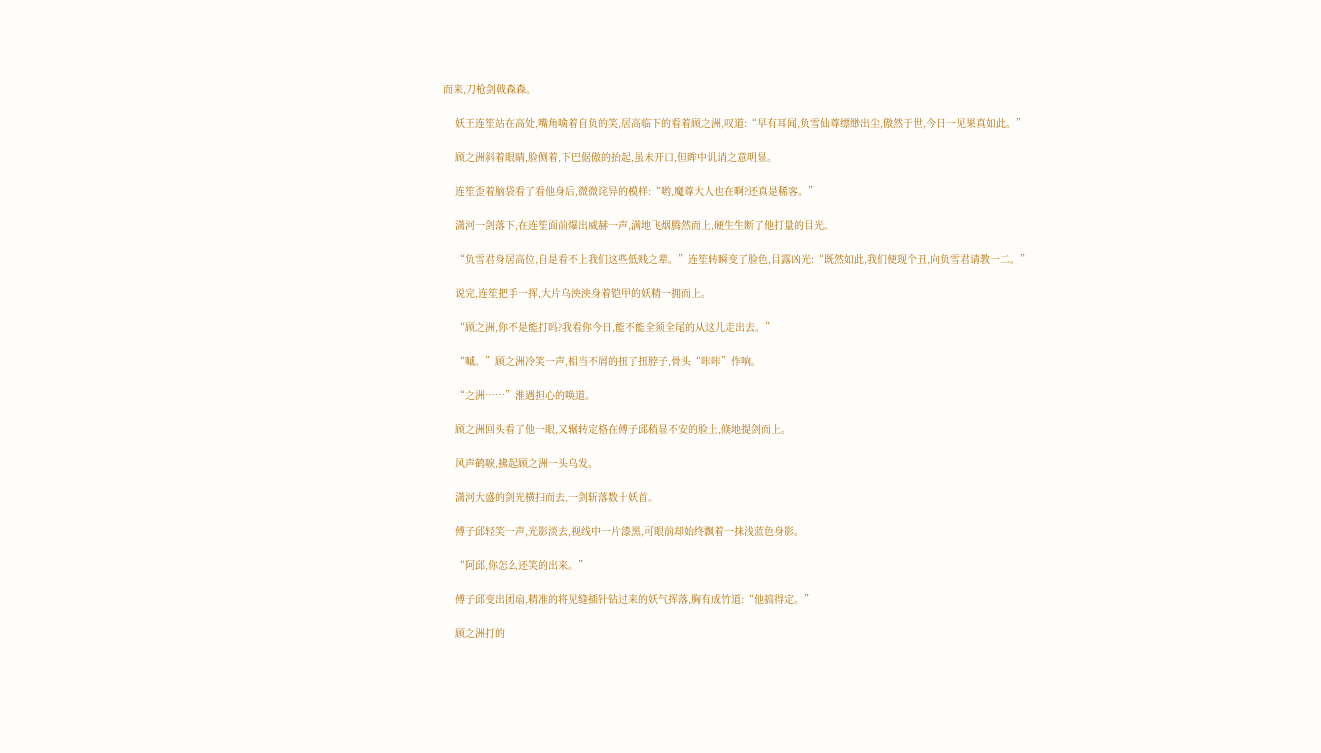而来,刀枪剑戟森森。

    妖王连笙站在高处,嘴角噙着自负的笑,居高临下的看着顾之洲,叹道:“早有耳闻,负雪仙尊缥缈出尘,傲然于世,今日一见果真如此。”

    顾之洲斜着眼睛,脸侧着,下巴倨傲的抬起,虽未开口,但眸中讥诮之意明显。

    连笙歪着脑袋看了看他身后,微微诧异的模样:“哟,魔尊大人也在啊?还真是稀客。”

    潇河一剑落下,在连笙面前爆出威赫一声,满地飞烟腾然而上,硬生生断了他打量的目光。

    “负雪君身居高位,自是看不上我们这些低贱之辈。”连笙转瞬变了脸色,目露凶光:“既然如此,我们便现个丑,向负雪君请教一二。”

    说完,连笙把手一挥,大片乌泱泱身着铠甲的妖精一拥而上。

    “顾之洲,你不是能打吗?我看你今日,能不能全须全尾的从这儿走出去。”

    “嘁。”顾之洲冷笑一声,相当不屑的扭了扭脖子,骨头“咔咔”作响。

    “之洲……”淮遇担心的唤道。

    顾之洲回头看了他一眼,又辗转定格在傅子邱稍显不安的脸上,倏地提剑而上。

    风声鹤唳,拂起顾之洲一头乌发。

    潇河大盛的剑光横扫而去,一剑斩落数十妖首。

    傅子邱轻笑一声,光影淡去,视线中一片漆黑,可眼前却始终飘着一抹浅蓝色身影。

    “阿邱,你怎么还笑的出来。”

    傅子邱变出团扇,精准的将见缝插针钻过来的妖气挥落,胸有成竹道:“他搞得定。”

    顾之洲打的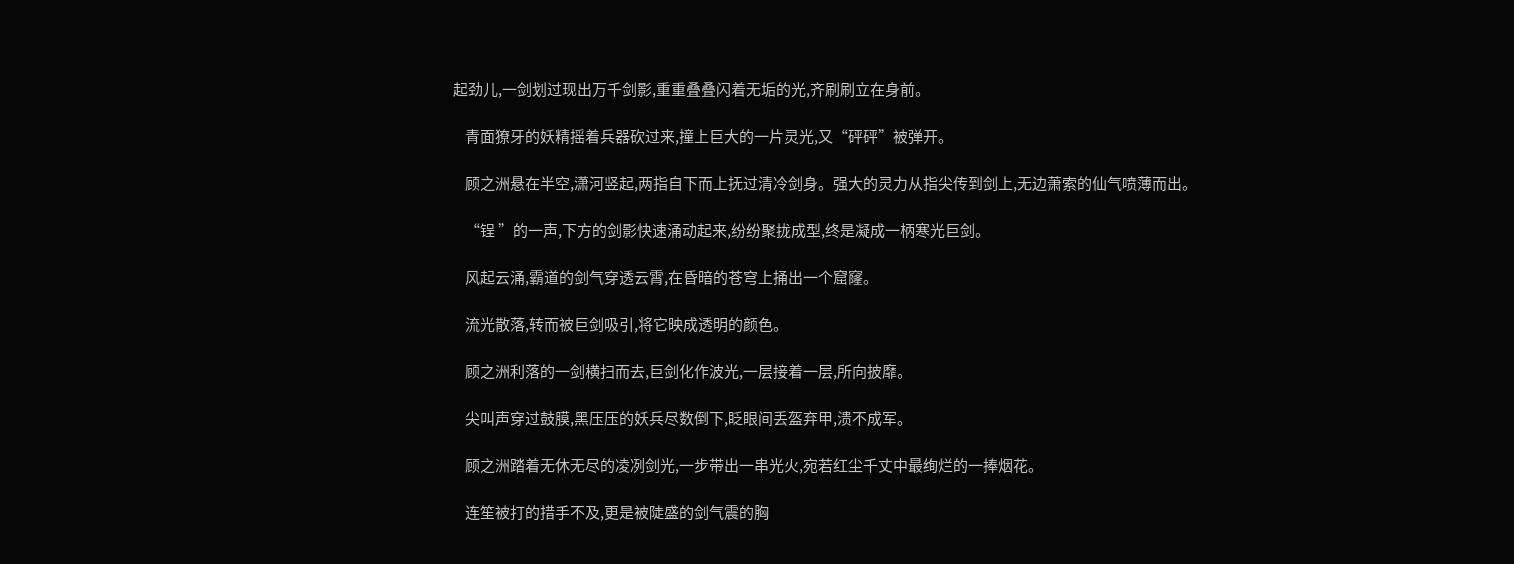起劲儿,一剑划过现出万千剑影,重重叠叠闪着无垢的光,齐刷刷立在身前。

    青面獠牙的妖精摇着兵器砍过来,撞上巨大的一片灵光,又“砰砰”被弹开。

    顾之洲悬在半空,潇河竖起,两指自下而上抚过清冷剑身。强大的灵力从指尖传到剑上,无边萧索的仙气喷薄而出。

    “锃 ”的一声,下方的剑影快速涌动起来,纷纷聚拢成型,终是凝成一柄寒光巨剑。

    风起云涌,霸道的剑气穿透云霄,在昏暗的苍穹上捅出一个窟窿。

    流光散落,转而被巨剑吸引,将它映成透明的颜色。

    顾之洲利落的一剑横扫而去,巨剑化作波光,一层接着一层,所向披靡。

    尖叫声穿过鼓膜,黑压压的妖兵尽数倒下,眨眼间丢盔弃甲,溃不成军。

    顾之洲踏着无休无尽的凌冽剑光,一步带出一串光火,宛若红尘千丈中最绚烂的一捧烟花。

    连笙被打的措手不及,更是被陡盛的剑气震的胸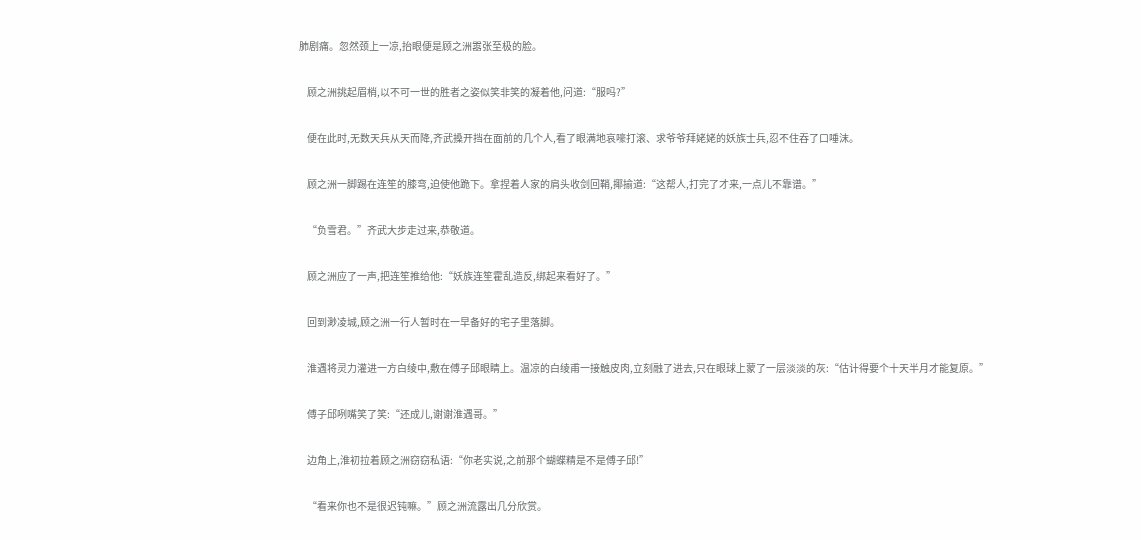肺剧痛。忽然颈上一凉,抬眼便是顾之洲嚣张至极的脸。

    顾之洲挑起眉梢,以不可一世的胜者之姿似笑非笑的凝着他,问道:“服吗?”

    便在此时,无数天兵从天而降,齐武搡开挡在面前的几个人,看了眼满地哀嚎打滚、求爷爷拜姥姥的妖族士兵,忍不住吞了口唾沫。

    顾之洲一脚踢在连笙的膝弯,迫使他跪下。拿捏着人家的肩头收剑回鞘,揶揄道:“这帮人,打完了才来,一点儿不靠谱。”

    “负雪君。”齐武大步走过来,恭敬道。

    顾之洲应了一声,把连笙推给他:“妖族连笙霍乱造反,绑起来看好了。”

    回到渺凌城,顾之洲一行人暂时在一早备好的宅子里落脚。

    淮遇将灵力灌进一方白绫中,敷在傅子邱眼睛上。温凉的白绫甫一接触皮肉,立刻融了进去,只在眼球上蒙了一层淡淡的灰:“估计得要个十天半月才能复原。”

    傅子邱咧嘴笑了笑:“还成儿,谢谢淮遇哥。”

    边角上,淮初拉着顾之洲窃窃私语:“你老实说,之前那个蝴蝶精是不是傅子邱!”

    “看来你也不是很迟钝嘛。”顾之洲流露出几分欣赏。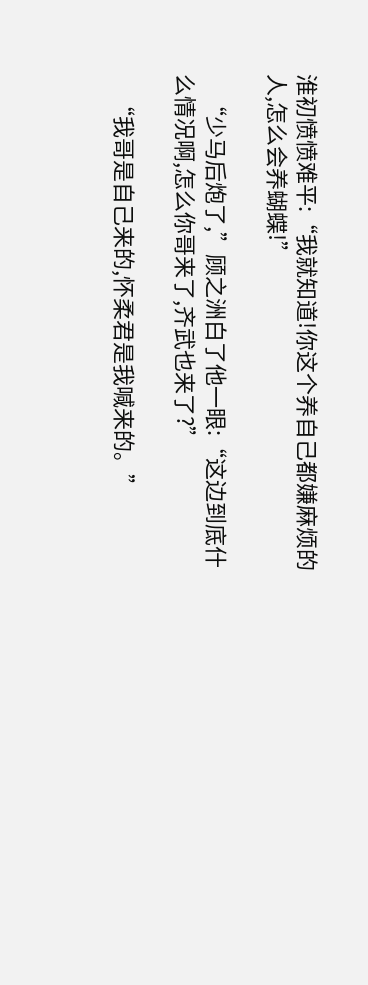淮初愤愤难平:“我就知道!你这个养自己都嫌麻烦的人,怎么会养蝴蝶!”

    “少马后炮了,”顾之洲白了他一眼:“这边到底什么情况啊,怎么你哥来了,齐武也来了?”

    “我哥是自己来的,怀柔君是我喊来的。”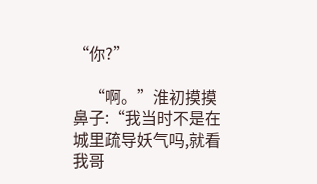“你?”

    “啊。”淮初摸摸鼻子:“我当时不是在城里疏导妖气吗,就看我哥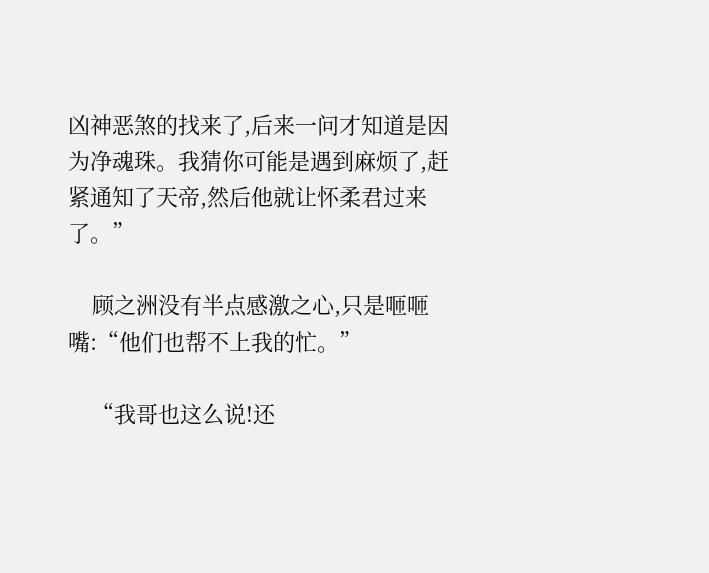凶神恶煞的找来了,后来一问才知道是因为净魂珠。我猜你可能是遇到麻烦了,赶紧通知了天帝,然后他就让怀柔君过来了。”

    顾之洲没有半点感激之心,只是咂咂嘴:“他们也帮不上我的忙。”

    “我哥也这么说!还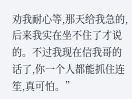劝我耐心等,那天给我急的,后来我实在坐不住了才说的。不过我现在信我哥的话了,你一个人都能抓住连笙,真可怕。”